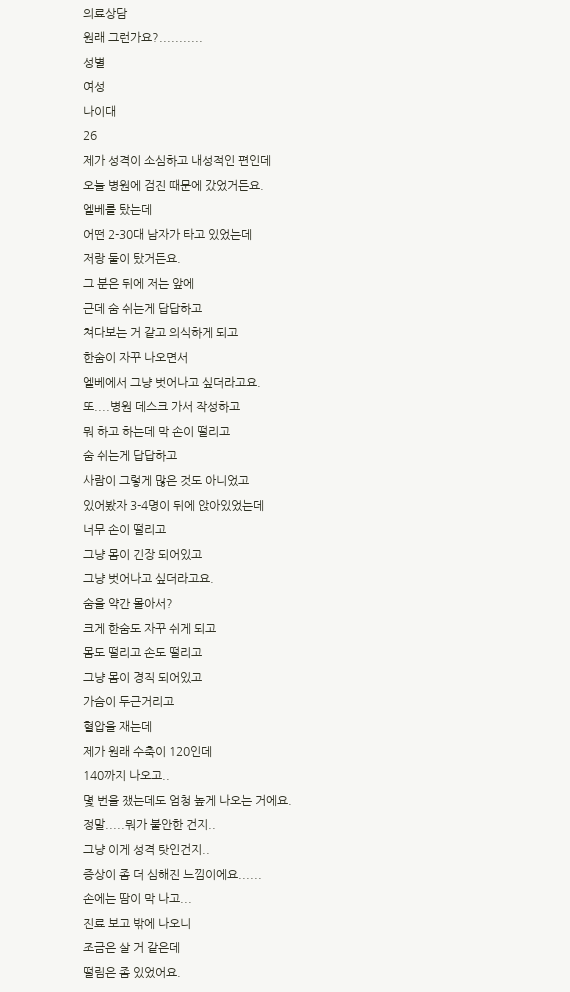의료상담
원래 그런가요?...........
성별
여성
나이대
26
제가 성격이 소심하고 내성적인 편인데
오늘 병원에 검진 때문에 갔었거든요.
엘베를 탔는데
어떤 2-30대 남자가 타고 있었는데
저랑 둘이 탔거든요.
그 분은 뒤에 저는 앞에
근데 숨 쉬는게 답답하고
쳐다보는 거 같고 의식하게 되고
한숨이 자꾸 나오면서
엘베에서 그냥 벗어나고 싶더라고요.
또....병원 데스크 가서 작성하고
뭐 하고 하는데 막 손이 떨리고
숨 쉬는게 답답하고
사람이 그렇게 많은 것도 아니었고
있어봤자 3-4명이 뒤에 앉아있었는데
너무 손이 떨리고
그냥 몸이 긴장 되어있고
그냥 벗어나고 싶더라고요.
숨을 약간 몰아서?
크게 한숨도 자꾸 쉬게 되고
몸도 떨리고 손도 떨리고
그냥 몸이 경직 되어있고
가슴이 두근거리고
혈압을 재는데
제가 원래 수축이 120인데
140까지 나오고..
몇 번을 쟀는데도 엄청 높게 나오는 거에요.
정말.....뭐가 불안한 건지..
그냥 이게 성격 탓인건지..
증상이 좀 더 심해진 느낌이에요......
손에는 땀이 막 나고...
진료 보고 밖에 나오니
조금은 살 거 같은데
떨림은 좀 있었어요.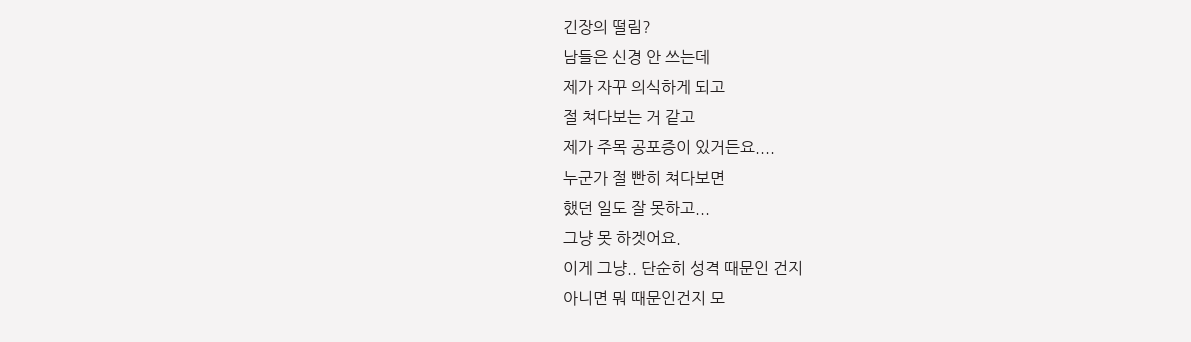긴장의 떨림?
남들은 신경 안 쓰는데
제가 자꾸 의식하게 되고
절 쳐다보는 거 같고
제가 주목 공포증이 있거든요....
누군가 절 빤히 쳐다보면
했던 일도 잘 못하고...
그냥 못 하겟어요.
이게 그냥.. 단순히 성격 때문인 건지
아니면 뭐 때문인건지 모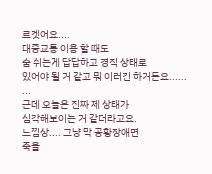르겟어요....
대중교통 이용 할 때도
숨 쉬는게 답답하고 경직 상태로
있어야 될 거 같고 뭐 이러긴 하거든요......
...
근데 오늘은 진짜 제 상태가
심각해보이는 거 같더라고요.
느낌상.... 그냥 막 공황장애면
죽을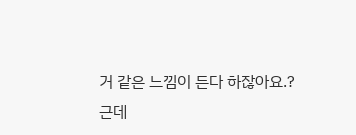거 같은 느낌이 든다 하잖아요.?
근데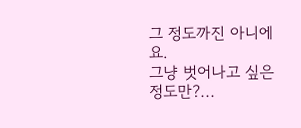그 정도까진 아니에요.
그냥 벗어나고 싶은 정도만?...